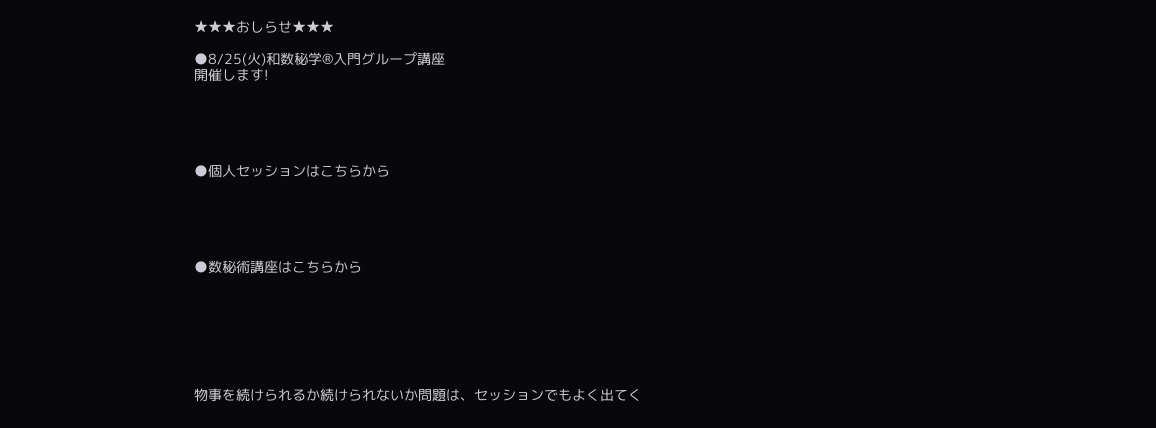★★★おしらせ★★★

●8/25(火)和数秘学®入門グループ講座
開催します!





●個人セッションはこちらから





●数秘術講座はこちらから







物事を続けられるか続けられないか問題は、セッションでもよく出てく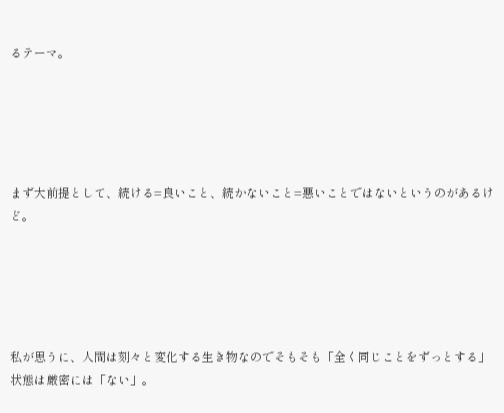るテーマ。





まず大前提として、続ける=良いこと、続かないこと=悪いことではないというのがあるけど。





私が思うに、人間は刻々と変化する生き物なのでそもそも「全く同じことをずっとする」状態は厳密には「ない」。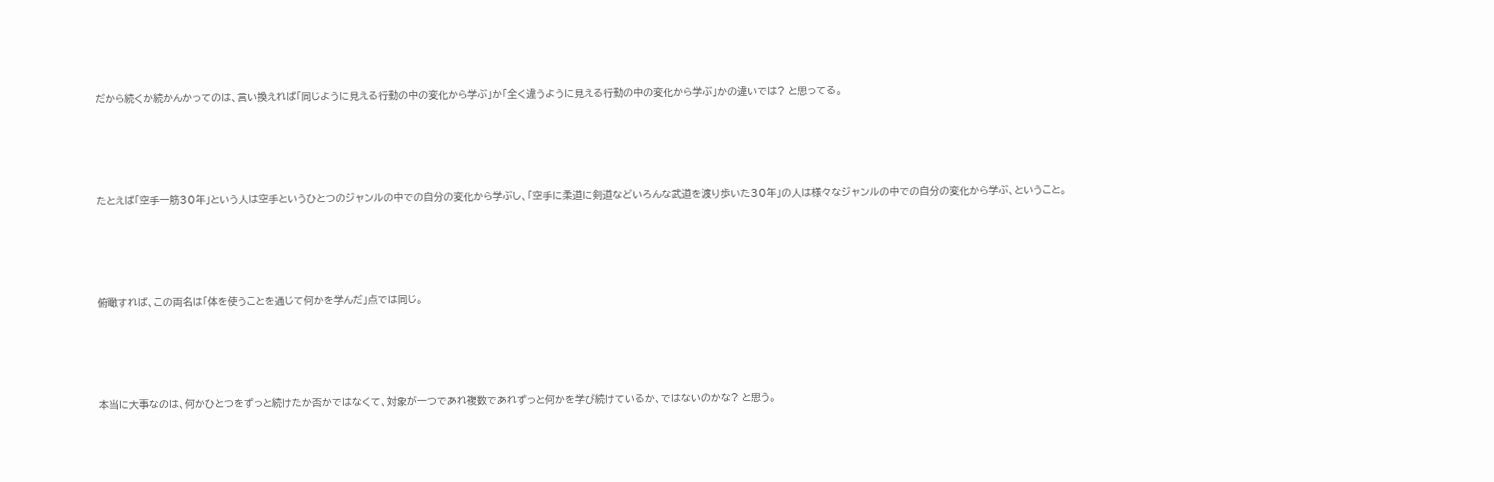だから続くか続かんかってのは、言い換えれば「同じように見える行動の中の変化から学ぶ」か「全く違うように見える行動の中の変化から学ぶ」かの違いでは? と思ってる。





たとえば「空手一筋30年」という人は空手というひとつのジャンルの中での自分の変化から学ぶし、「空手に柔道に剣道などいろんな武道を渡り歩いた30年」の人は様々なジャンルの中での自分の変化から学ぶ、ということ。





俯瞰すれば、この両名は「体を使うことを通じて何かを学んだ」点では同じ。





本当に大事なのは、何かひとつをずっと続けたか否かではなくて、対象が一つであれ複数であれずっと何かを学び続けているか、ではないのかな? と思う。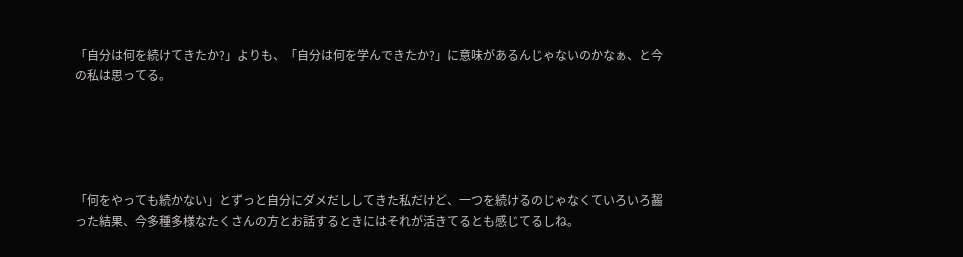「自分は何を続けてきたか?」よりも、「自分は何を学んできたか?」に意味があるんじゃないのかなぁ、と今の私は思ってる。





「何をやっても続かない」とずっと自分にダメだししてきた私だけど、一つを続けるのじゃなくていろいろ齧った結果、今多種多様なたくさんの方とお話するときにはそれが活きてるとも感じてるしね。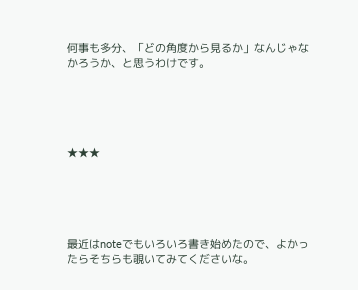何事も多分、「どの角度から見るか」なんじゃなかろうか、と思うわけです。





★★★





最近はnoteでもいろいろ書き始めたので、よかったらそちらも覗いてみてくださいな。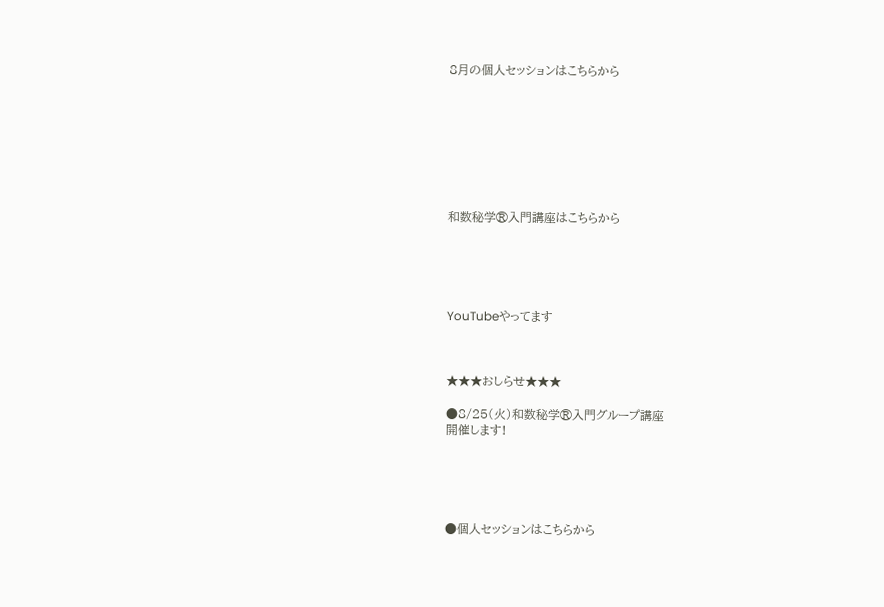8月の個人セッションはこちらから








和数秘学®入門講座はこちらから





YouTubeやってます



★★★おしらせ★★★

●8/25(火)和数秘学®入門グループ講座
開催します!





●個人セッションはこちらから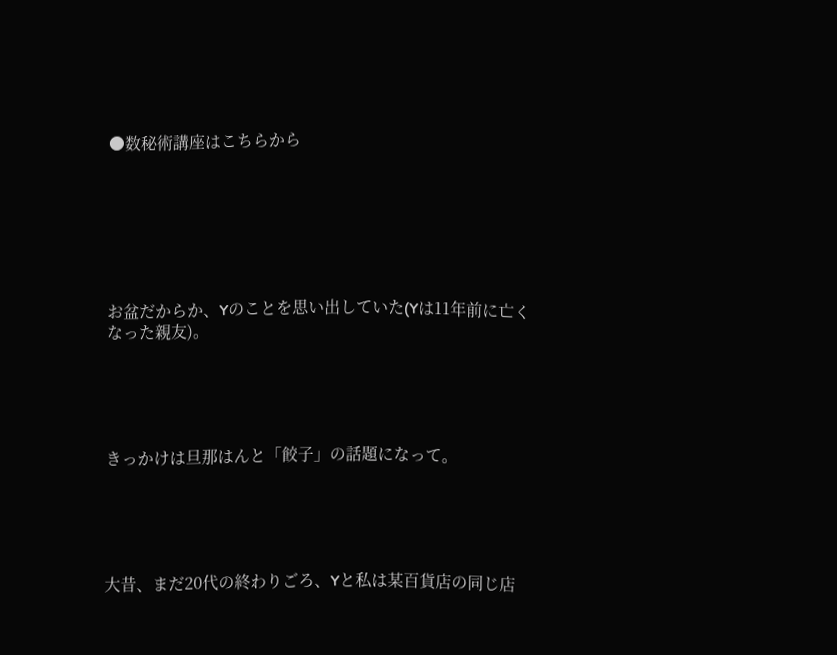●数秘術講座はこちらから







お盆だからか、Yのことを思い出していた(Yは11年前に亡くなった親友)。





きっかけは旦那はんと「餃子」の話題になって。





大昔、まだ20代の終わりごろ、Yと私は某百貨店の同じ店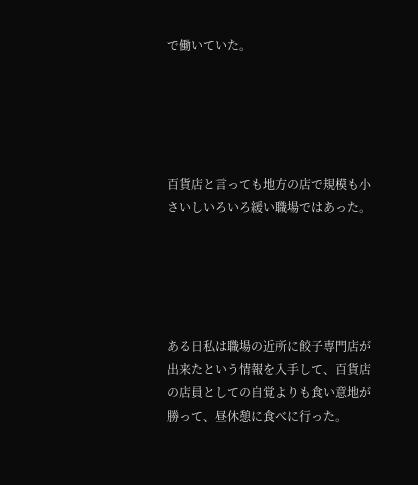で働いていた。





百貨店と言っても地方の店で規模も小さいしいろいろ緩い職場ではあった。





ある日私は職場の近所に餃子専門店が出来たという情報を入手して、百貨店の店員としての自覚よりも食い意地が勝って、昼休憩に食べに行った。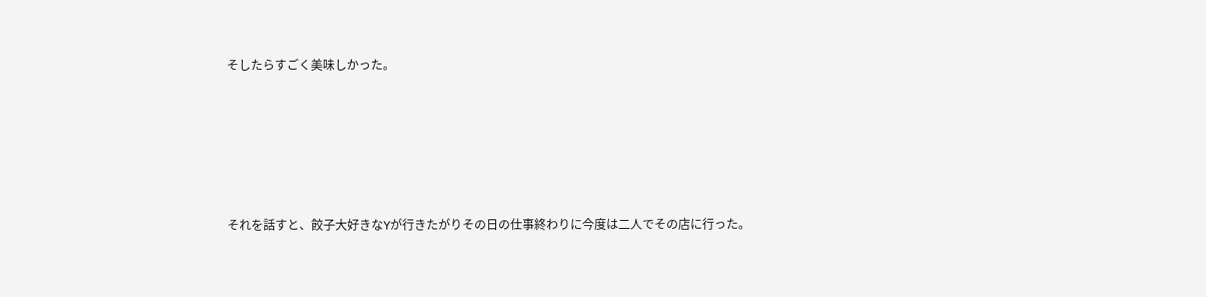そしたらすごく美味しかった。





それを話すと、餃子大好きなYが行きたがりその日の仕事終わりに今度は二人でその店に行った。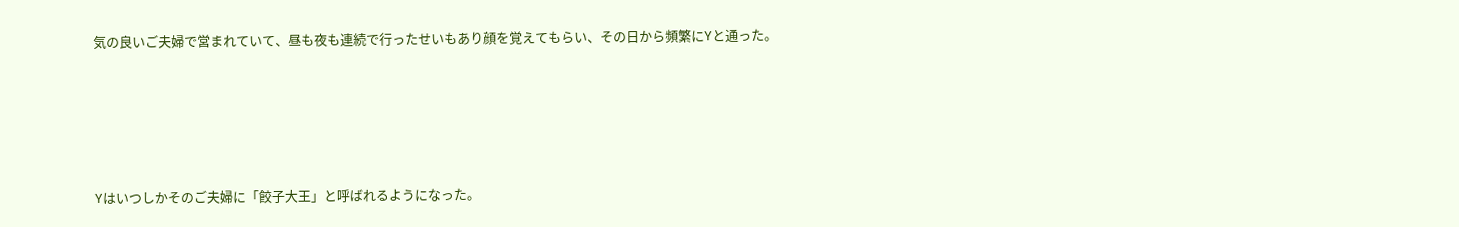気の良いご夫婦で営まれていて、昼も夜も連続で行ったせいもあり顔を覚えてもらい、その日から頻繁にYと通った。





Yはいつしかそのご夫婦に「餃子大王」と呼ばれるようになった。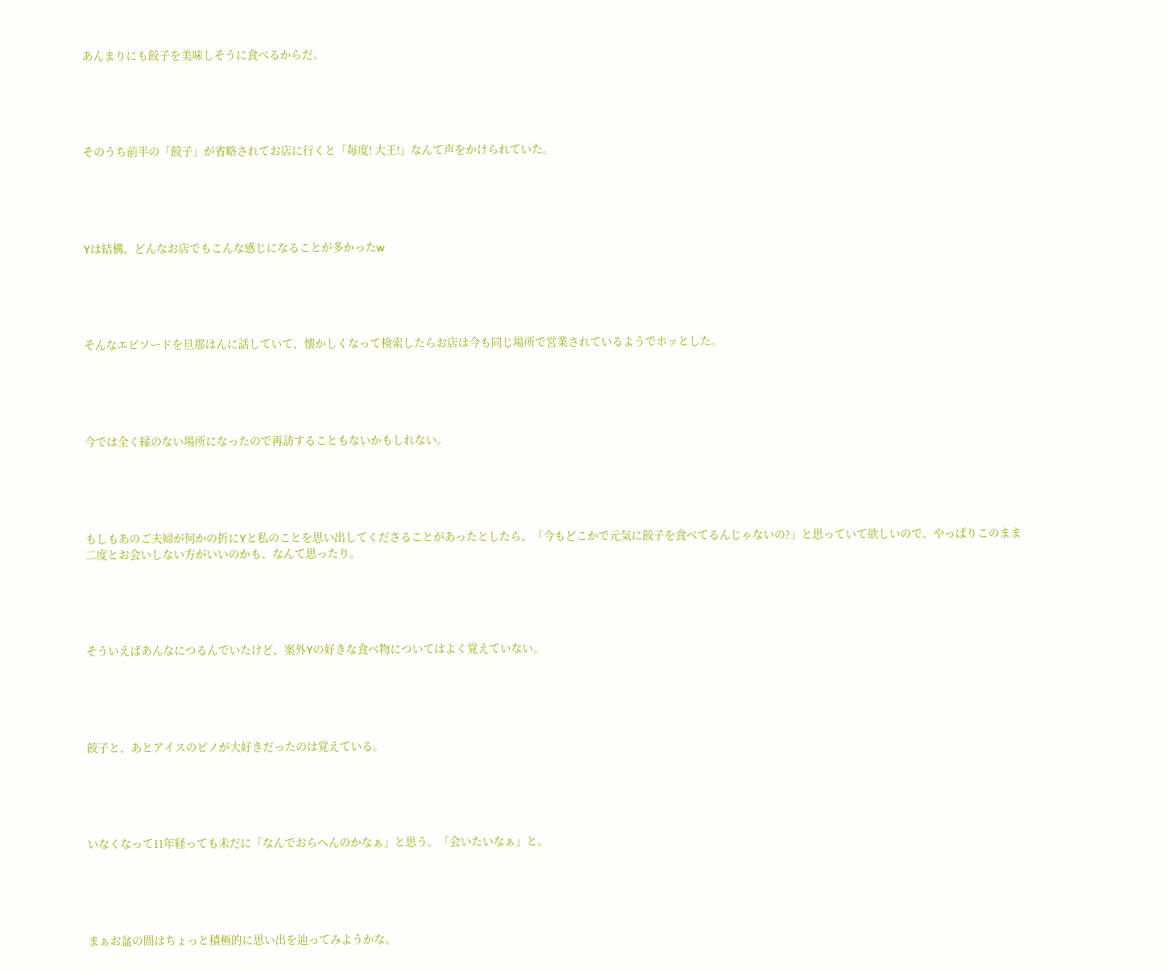あんまりにも餃子を美味しそうに食べるからだ。





そのうち前半の「餃子」が省略されてお店に行くと「毎度! 大王!」なんて声をかけられていた。





Yは結構、どんなお店でもこんな感じになることが多かったw





そんなエピソードを旦那はんに話していて、懐かしくなって検索したらお店は今も同じ場所で営業されているようでホッとした。





今では全く縁のない場所になったので再訪することもないかもしれない。





もしもあのご夫婦が何かの折にYと私のことを思い出してくださることがあったとしたら、「今もどこかで元気に餃子を食べてるんじゃないの?」と思っていて欲しいので、やっぱりこのまま二度とお会いしない方がいいのかも、なんて思ったり。





そういえばあんなにつるんでいたけど、案外Yの好きな食べ物についてはよく覚えていない。





餃子と、あとアイスのピノが大好きだったのは覚えている。





いなくなって11年経っても未だに「なんでおらへんのかなぁ」と思う。「会いたいなぁ」と。





まぁお盆の間はちょっと積極的に思い出を辿ってみようかな。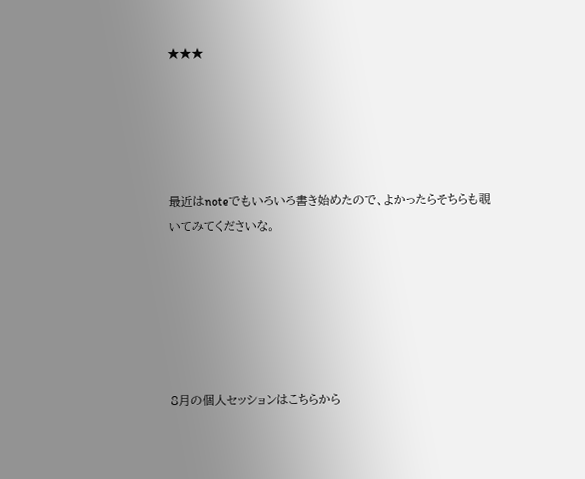★★★





最近はnoteでもいろいろ書き始めたので、よかったらそちらも覗いてみてくださいな。






8月の個人セッションはこちらから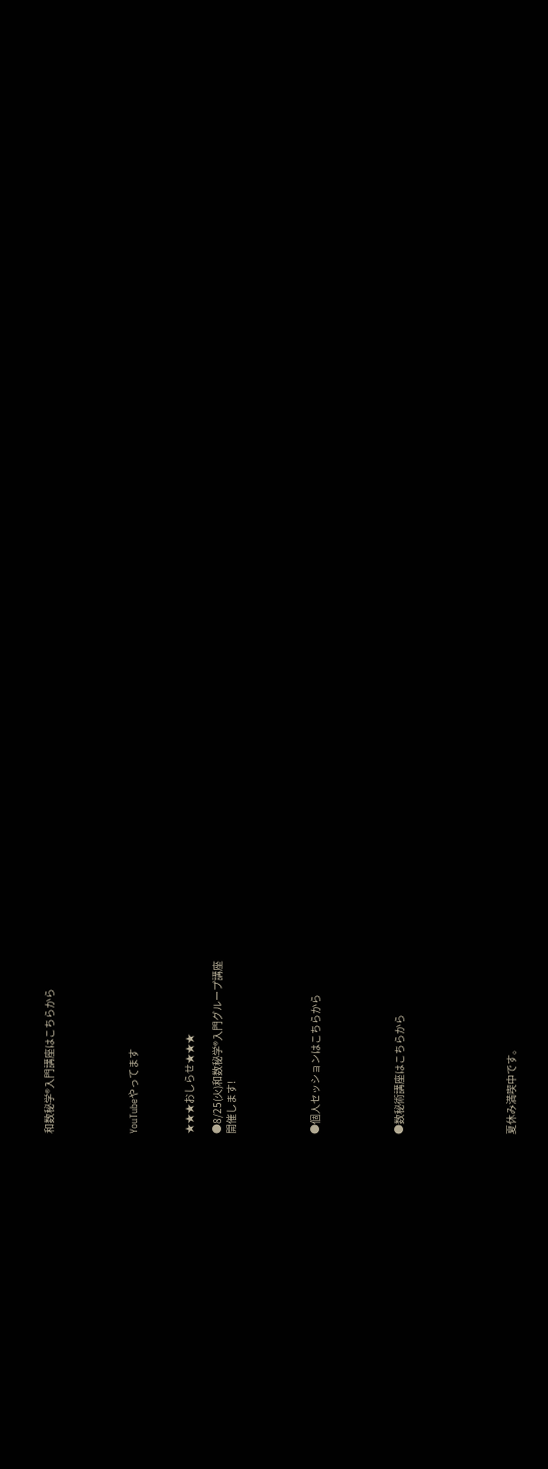和数秘学®入門講座はこちらから





YouTubeやってます



★★★おしらせ★★★

●8/25(火)和数秘学®入門グループ講座
開催します!





●個人セッションはこちらから





●数秘術講座はこちらから







夏休み満喫中です。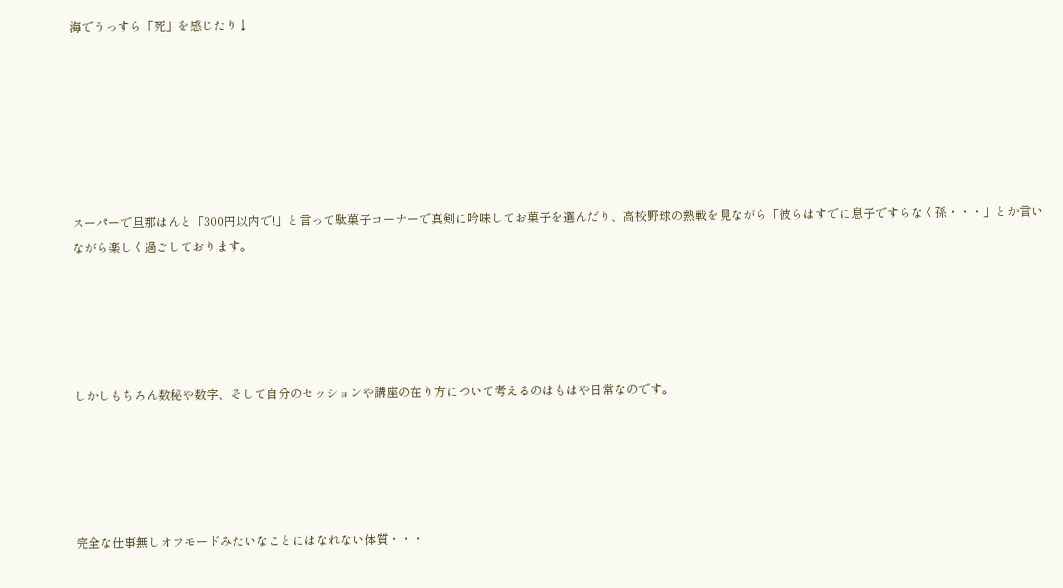海でうっすら「死」を感じたり↓







スーパーで旦那はんと「300円以内で!」と言って駄菓子コーナーで真剣に吟味してお菓子を選んだり、高校野球の熱戦を見ながら「彼らはすでに息子ですらなく孫・・・」とか言いながら楽しく過ごしております。





しかしもちろん数秘や数字、そして自分のセッションや講座の在り方について考えるのはもはや日常なのです。





完全な仕事無しオフモードみたいなことにはなれない体質・・・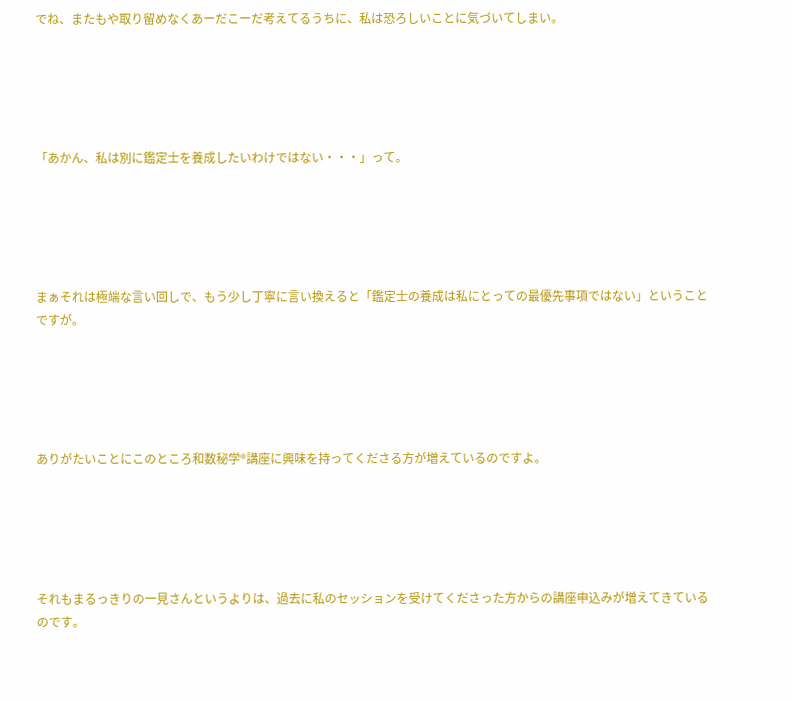でね、またもや取り留めなくあーだこーだ考えてるうちに、私は恐ろしいことに気づいてしまい。





「あかん、私は別に鑑定士を養成したいわけではない・・・」って。





まぁそれは極端な言い回しで、もう少し丁寧に言い換えると「鑑定士の養成は私にとっての最優先事項ではない」ということですが。





ありがたいことにこのところ和数秘学®講座に興味を持ってくださる方が増えているのですよ。





それもまるっきりの一見さんというよりは、過去に私のセッションを受けてくださった方からの講座申込みが増えてきているのです。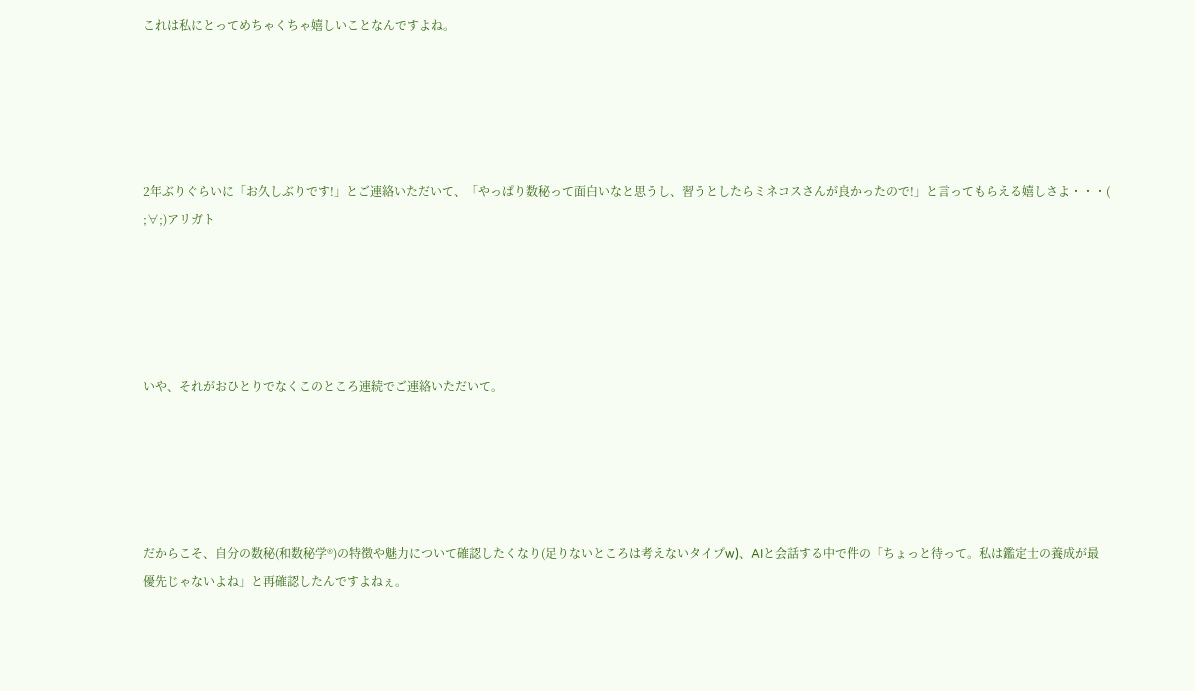これは私にとってめちゃくちゃ嬉しいことなんですよね。





2年ぶりぐらいに「お久しぶりです!」とご連絡いただいて、「やっぱり数秘って面白いなと思うし、習うとしたらミネコスさんが良かったので!」と言ってもらえる嬉しさよ・・・( ;∀;)アリガト





いや、それがおひとりでなくこのところ連続でご連絡いただいて。





だからこそ、自分の数秘(和数秘学®)の特徴や魅力について確認したくなり(足りないところは考えないタイプw)、AIと会話する中で件の「ちょっと待って。私は鑑定士の養成が最優先じゃないよね」と再確認したんですよねぇ。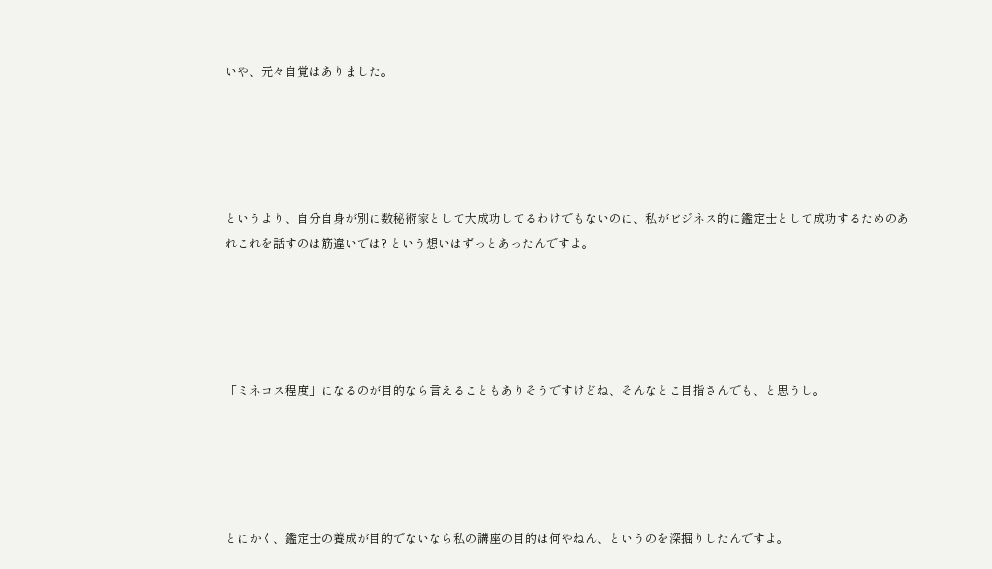いや、元々自覚はありました。





というより、自分自身が別に数秘術家として大成功してるわけでもないのに、私がビジネス的に鑑定士として成功するためのあれこれを話すのは筋違いでは? という想いはずっとあったんですよ。





「ミネコス程度」になるのが目的なら言えることもありそうですけどね、そんなとこ目指さんでも、と思うし。





とにかく、鑑定士の養成が目的でないなら私の講座の目的は何やねん、というのを深掘りしたんですよ。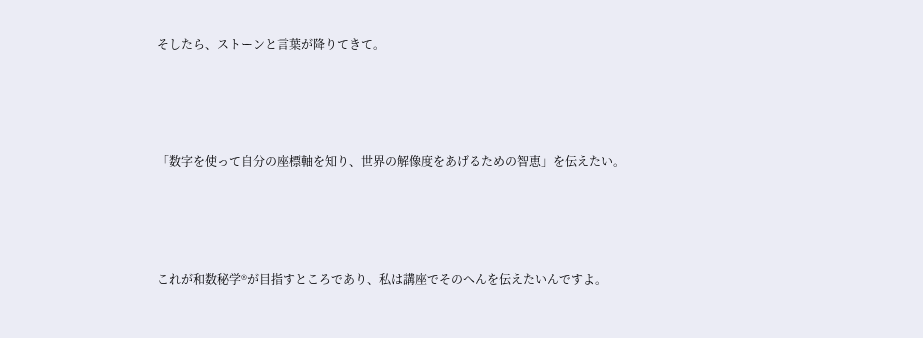そしたら、ストーンと言葉が降りてきて。





「数字を使って自分の座標軸を知り、世界の解像度をあげるための智恵」を伝えたい。





これが和数秘学®が目指すところであり、私は講座でそのへんを伝えたいんですよ。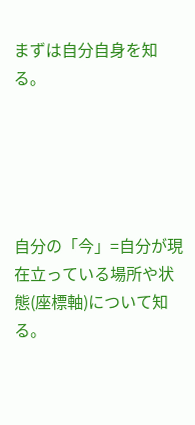まずは自分自身を知る。





自分の「今」=自分が現在立っている場所や状態(座標軸)について知る。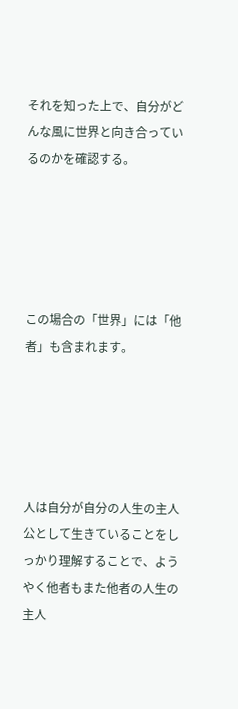それを知った上で、自分がどんな風に世界と向き合っているのかを確認する。





この場合の「世界」には「他者」も含まれます。





人は自分が自分の人生の主人公として生きていることをしっかり理解することで、ようやく他者もまた他者の人生の主人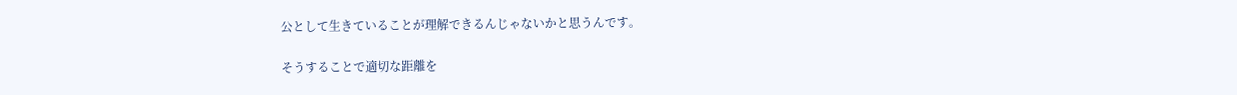公として生きていることが理解できるんじゃないかと思うんです。

そうすることで適切な距離を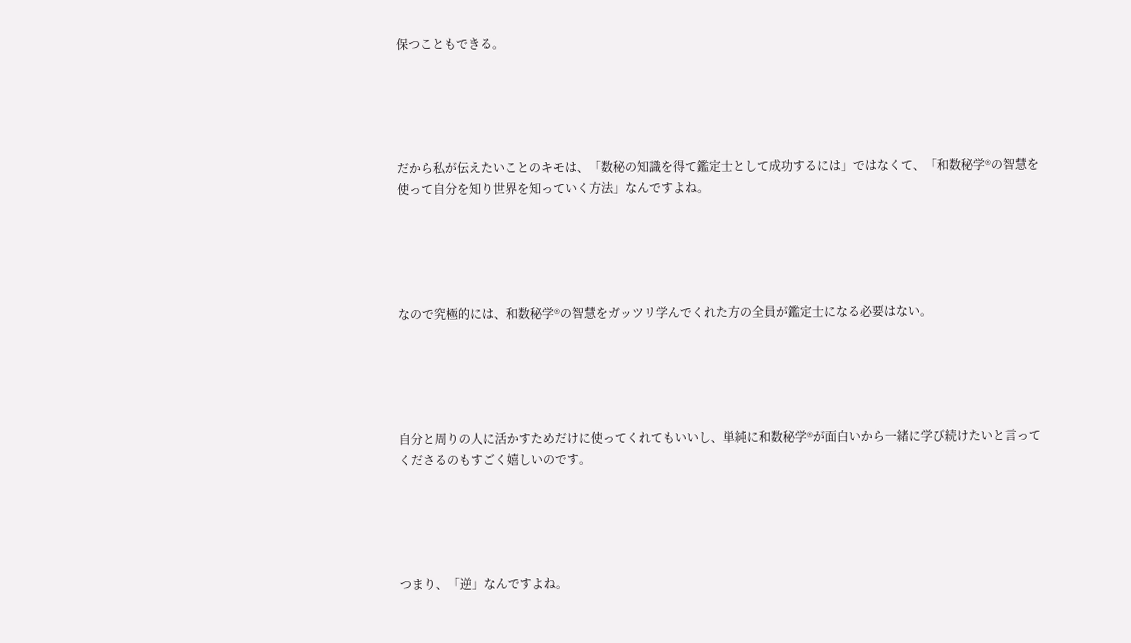保つこともできる。





だから私が伝えたいことのキモは、「数秘の知識を得て鑑定士として成功するには」ではなくて、「和数秘学®の智慧を使って自分を知り世界を知っていく方法」なんですよね。





なので究極的には、和数秘学®の智慧をガッツリ学んでくれた方の全員が鑑定士になる必要はない。





自分と周りの人に活かすためだけに使ってくれてもいいし、単純に和数秘学®が面白いから一緒に学び続けたいと言ってくださるのもすごく嬉しいのです。





つまり、「逆」なんですよね。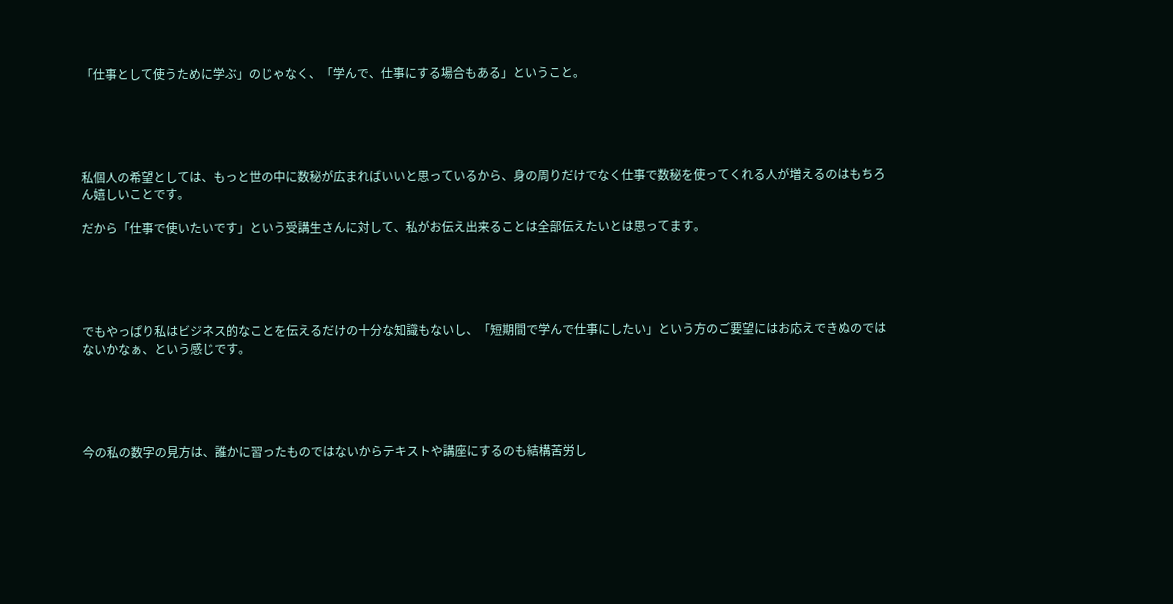「仕事として使うために学ぶ」のじゃなく、「学んで、仕事にする場合もある」ということ。





私個人の希望としては、もっと世の中に数秘が広まればいいと思っているから、身の周りだけでなく仕事で数秘を使ってくれる人が増えるのはもちろん嬉しいことです。

だから「仕事で使いたいです」という受講生さんに対して、私がお伝え出来ることは全部伝えたいとは思ってます。





でもやっぱり私はビジネス的なことを伝えるだけの十分な知識もないし、「短期間で学んで仕事にしたい」という方のご要望にはお応えできぬのではないかなぁ、という感じです。





今の私の数字の見方は、誰かに習ったものではないからテキストや講座にするのも結構苦労し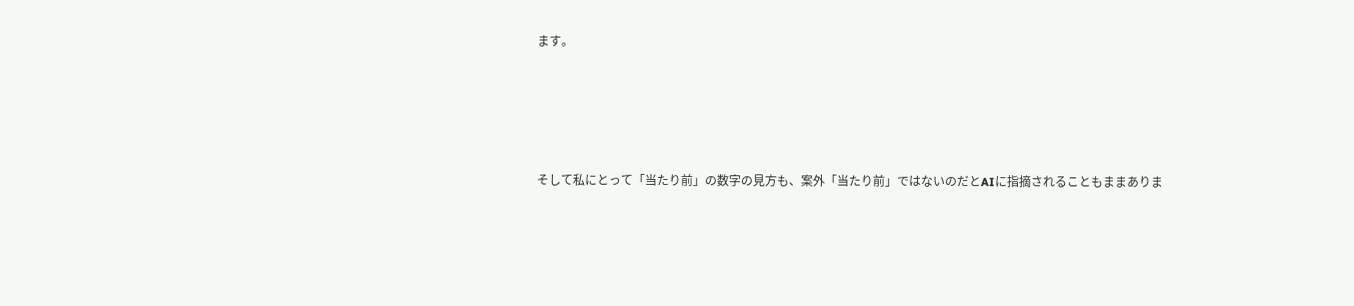ます。





そして私にとって「当たり前」の数字の見方も、案外「当たり前」ではないのだとAIに指摘されることもままありま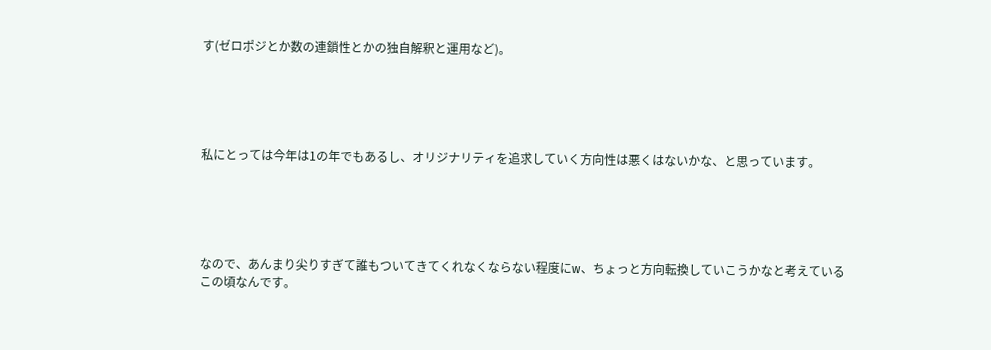す(ゼロポジとか数の連鎖性とかの独自解釈と運用など)。





私にとっては今年は1の年でもあるし、オリジナリティを追求していく方向性は悪くはないかな、と思っています。





なので、あんまり尖りすぎて誰もついてきてくれなくならない程度にw、ちょっと方向転換していこうかなと考えているこの頃なんです。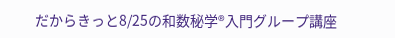だからきっと8/25の和数秘学®入門グループ講座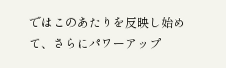ではこのあたりを反映し始めて、さらにパワーアップ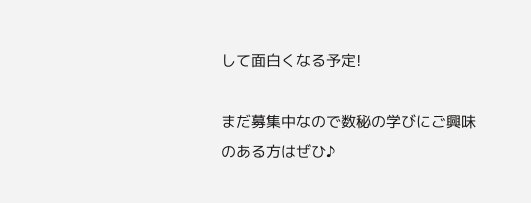して面白くなる予定!

まだ募集中なので数秘の学びにご興味のある方はぜひ♪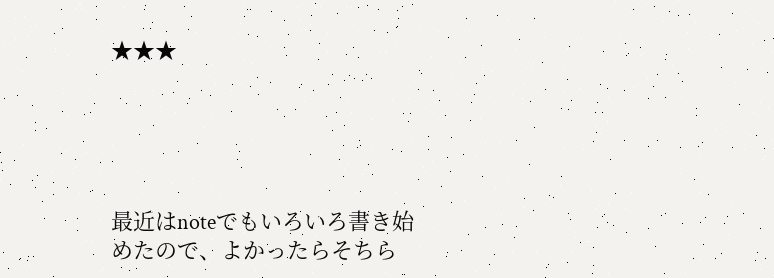★★★





最近はnoteでもいろいろ書き始めたので、よかったらそちら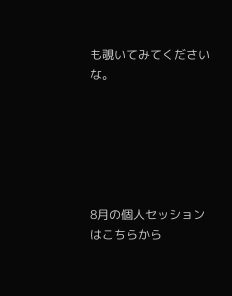も覗いてみてくださいな。






8月の個人セッションはこちらから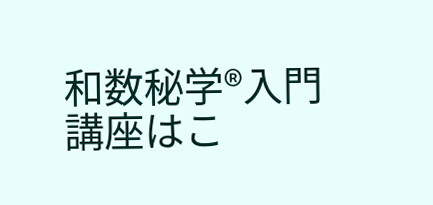和数秘学®入門講座はこ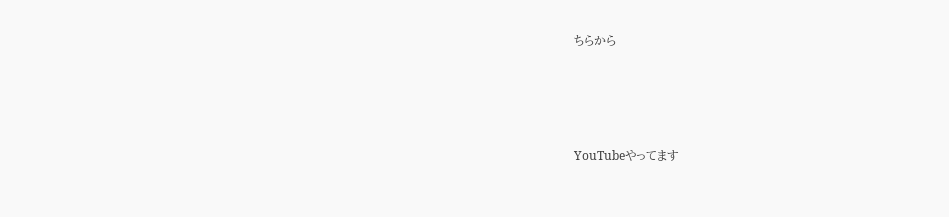ちらから





YouTubeやってます